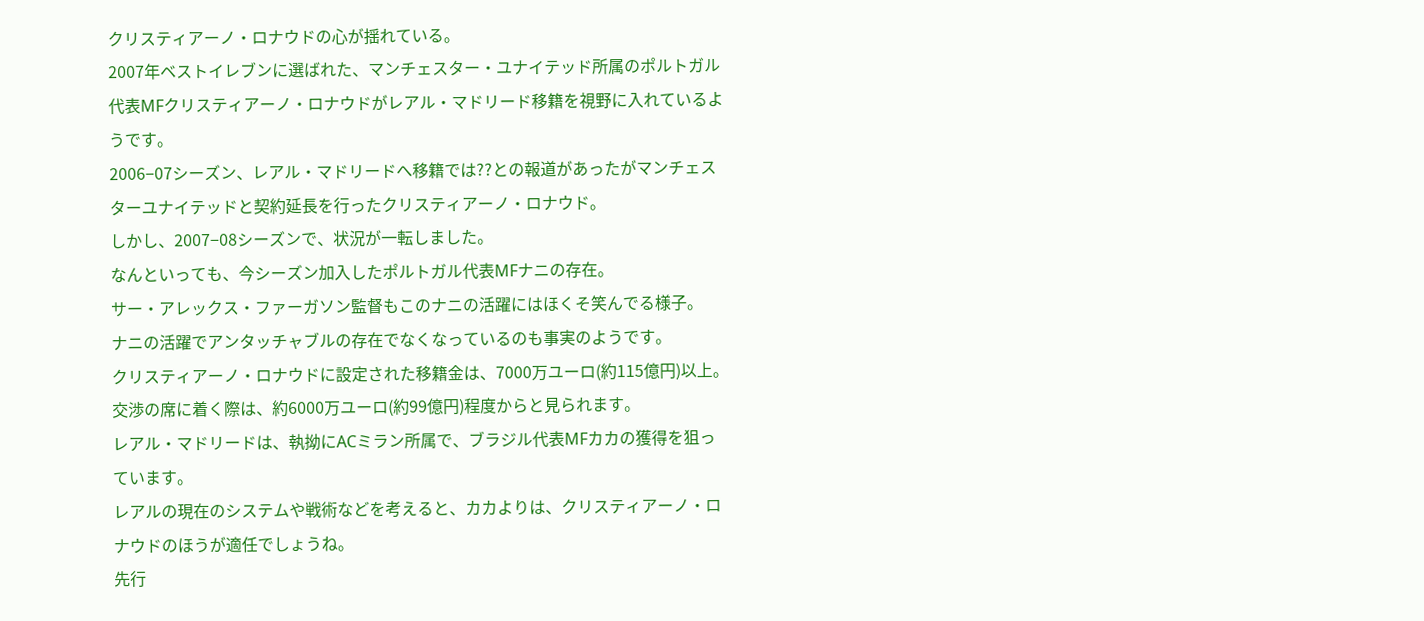クリスティアーノ・ロナウドの心が揺れている。
2007年ベストイレブンに選ばれた、マンチェスター・ユナイテッド所属のポルトガル代表MFクリスティアーノ・ロナウドがレアル・マドリード移籍を視野に入れているようです。
2006−07シーズン、レアル・マドリードへ移籍では??との報道があったがマンチェスターユナイテッドと契約延長を行ったクリスティアーノ・ロナウド。
しかし、2007−08シーズンで、状況が一転しました。
なんといっても、今シーズン加入したポルトガル代表MFナニの存在。
サー・アレックス・ファーガソン監督もこのナニの活躍にはほくそ笑んでる様子。
ナニの活躍でアンタッチャブルの存在でなくなっているのも事実のようです。
クリスティアーノ・ロナウドに設定された移籍金は、7000万ユーロ(約115億円)以上。
交渉の席に着く際は、約6000万ユーロ(約99億円)程度からと見られます。
レアル・マドリードは、執拗にACミラン所属で、ブラジル代表MFカカの獲得を狙っています。
レアルの現在のシステムや戦術などを考えると、カカよりは、クリスティアーノ・ロナウドのほうが適任でしょうね。
先行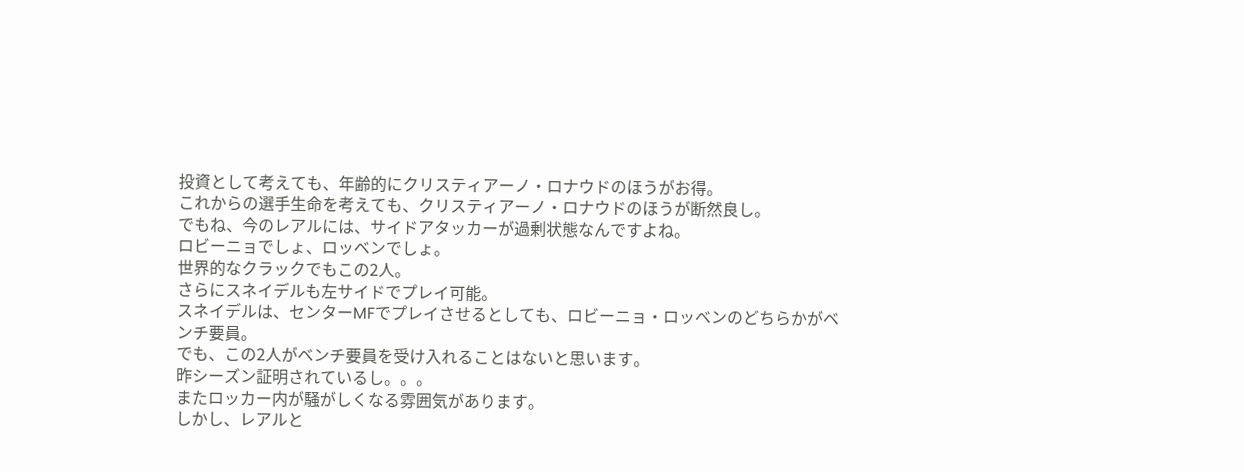投資として考えても、年齢的にクリスティアーノ・ロナウドのほうがお得。
これからの選手生命を考えても、クリスティアーノ・ロナウドのほうが断然良し。
でもね、今のレアルには、サイドアタッカーが過剰状態なんですよね。
ロビーニョでしょ、ロッベンでしょ。
世界的なクラックでもこの2人。
さらにスネイデルも左サイドでプレイ可能。
スネイデルは、センターMFでプレイさせるとしても、ロビーニョ・ロッベンのどちらかがベンチ要員。
でも、この2人がベンチ要員を受け入れることはないと思います。
昨シーズン証明されているし。。。
またロッカー内が騒がしくなる雰囲気があります。
しかし、レアルと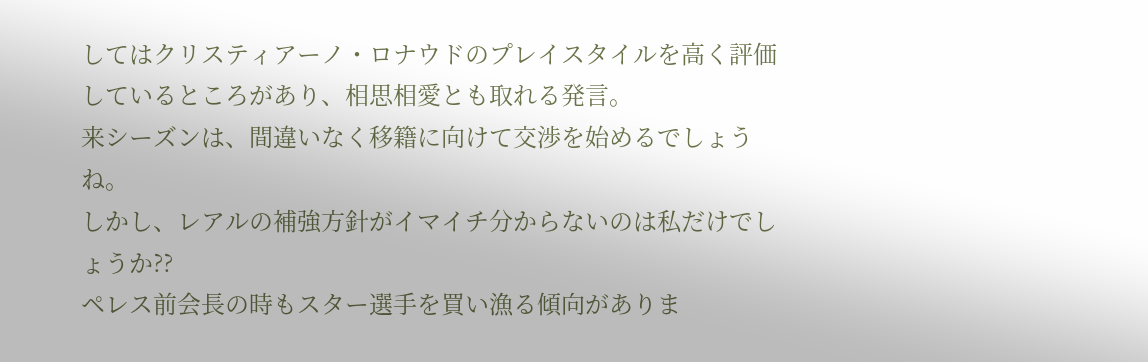してはクリスティアーノ・ロナウドのプレイスタイルを高く評価しているところがあり、相思相愛とも取れる発言。
来シーズンは、間違いなく移籍に向けて交渉を始めるでしょうね。
しかし、レアルの補強方針がイマイチ分からないのは私だけでしょうか??
ペレス前会長の時もスター選手を買い漁る傾向がありま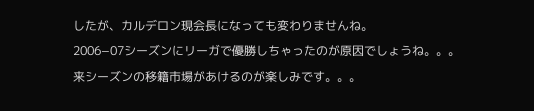したが、カルデロン現会長になっても変わりませんね。
2006−07シーズンにリーガで優勝しちゃったのが原因でしょうね。。。
来シーズンの移籍市場があけるのが楽しみです。。。